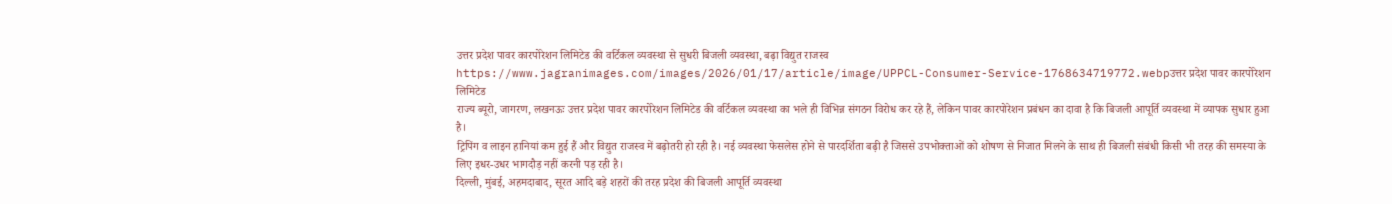उत्तर प्रदेश पावर कारपोरेशन लिमिटेड की वर्टिकल व्यवस्था से सुधरी बिजली व्यवस्था, बढ़ा विद्युत राजस्व
https://www.jagranimages.com/images/2026/01/17/article/image/UPPCL-Consumer-Service-1768634719772.webpउत्तर प्रदेश पावर कारपोरेशन लिमिटेड
राज्य ब्यूरो, जागरण, लखनऊः उत्तर प्रदेश पावर कारपोरेशन लिमिटेड की वर्टिकल व्यवस्था का भले ही विभिन्न संगठन विरोध कर रहे हैं, लेकिन पावर कारपोरेशन प्रबंधन का दावा है कि बिजली आपूर्ति व्यवस्था में व्यापक सुधार हुआ है।
ट्रिपिंग व लाइन हानियां कम हुई हैं और विद्युत राजस्व में बढ़ोतरी हो रही है। नई व्यवस्था फेसलेस होने से पारदर्शिता बढ़ी है जिससे उपभोक्ताओं को शोषण से निजात मिलने के साथ ही बिजली संबंधी किसी भी तरह की समस्या के लिए इधर-उधर भागदौड़ नहीं करनी पड़ रही है।
दिल्ली, मुंबई, अहमदाबाद, सूरत आदि बड़े शहरों की तरह प्रदेश की बिजली आपूर्ति व्यवस्था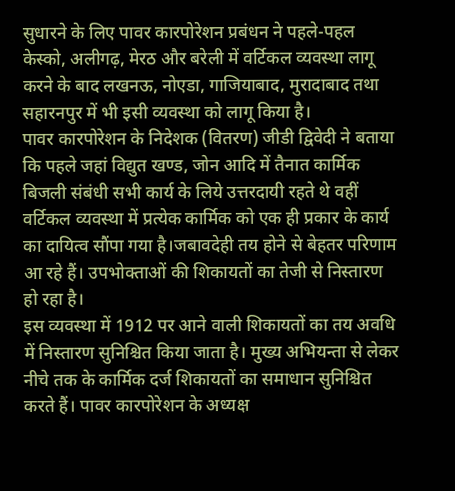सुधारने के लिए पावर कारपोरेशन प्रबंधन ने पहले-पहल केस्को, अलीगढ़, मेरठ और बरेली में वर्टिकल व्यवस्था लागू करने के बाद लखनऊ, नोएडा, गाजियाबाद, मुरादाबाद तथा सहारनपुर में भी इसी व्यवस्था को लागू किया है।
पावर कारपोरेशन के निदेशक (वितरण) जीडी द्विवेदी ने बताया कि पहले जहां विद्युत खण्ड, जोन आदि में तैनात कार्मिक बिजली संबंधी सभी कार्य के लिये उत्तरदायी रहते थे वहीं वर्टिकल व्यवस्था में प्रत्येक कार्मिक को एक ही प्रकार के कार्य का दायित्व सौंपा गया है।जबावदेही तय होने से बेहतर परिणाम आ रहे हैं। उपभोक्ताओं की शिकायतों का तेजी से निस्तारण हो रहा है।
इस व्यवस्था में 1912 पर आने वाली शिकायतों का तय अवधि में निस्तारण सुनिश्चित किया जाता है। मुख्य अभियन्ता से लेकर नीचे तक के कार्मिक दर्ज शिकायतों का समाधान सुनिश्चित करते हैं। पावर कारपोरेशन के अध्यक्ष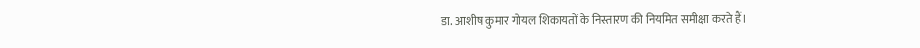डा. आशीष कुमार गोयल शिकायतों के निस्तारण की नियमित समीक्षा करते हैं।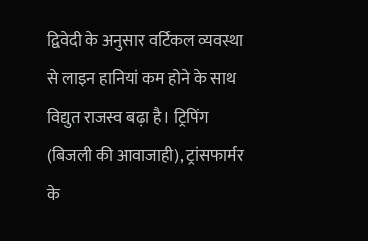द्विवेदी के अनुसार वर्टिकल व्यवस्था से लाइन हानियां कम होने के साथ विद्युत राजस्व बढ़ा है। ट्रिपिंग (बिजली की आवाजाही), ट्रांसफार्मर के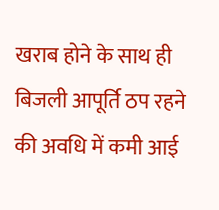खराब होने के साथ ही बिजली आपूर्ति ठप रहने की अवधि में कमी आई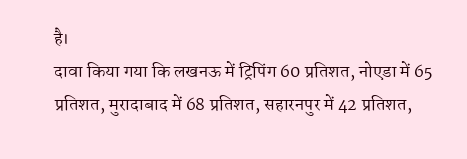है।
दावा किया गया कि लखनऊ में ट्रिपिंग 60 प्रतिशत, नोएडा में 65 प्रतिशत, मुरादाबाद में 68 प्रतिशत, सहारनपुर में 42 प्रतिशत,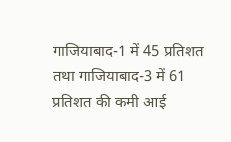गाजियाबाद-1 में 45 प्रतिशत तथा गाजियाबाद-3 में 61 प्रतिशत की कमी आई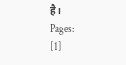है।
Pages:
[1]